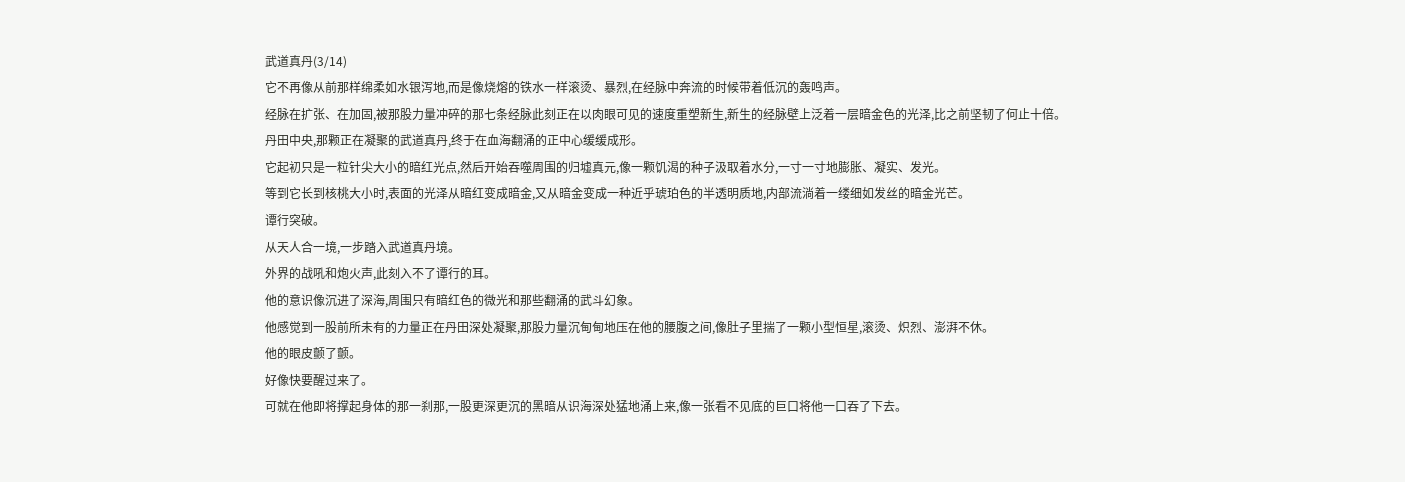武道真丹(3/14)
它不再像从前那样绵柔如水银泻地,而是像烧熔的铁水一样滚烫、暴烈,在经脉中奔流的时候带着低沉的轰鸣声。
经脉在扩张、在加固,被那股力量冲碎的那七条经脉此刻正在以肉眼可见的速度重塑新生,新生的经脉壁上泛着一层暗金色的光泽,比之前坚韧了何止十倍。
丹田中央,那颗正在凝聚的武道真丹,终于在血海翻涌的正中心缓缓成形。
它起初只是一粒针尖大小的暗红光点,然后开始吞噬周围的归墟真元,像一颗饥渴的种子汲取着水分,一寸一寸地膨胀、凝实、发光。
等到它长到核桃大小时,表面的光泽从暗红变成暗金,又从暗金变成一种近乎琥珀色的半透明质地,内部流淌着一缕细如发丝的暗金光芒。
谭行突破。
从天人合一境,一步踏入武道真丹境。
外界的战吼和炮火声,此刻入不了谭行的耳。
他的意识像沉进了深海,周围只有暗红色的微光和那些翻涌的武斗幻象。
他感觉到一股前所未有的力量正在丹田深处凝聚,那股力量沉甸甸地压在他的腰腹之间,像肚子里揣了一颗小型恒星,滚烫、炽烈、澎湃不休。
他的眼皮颤了颤。
好像快要醒过来了。
可就在他即将撑起身体的那一刹那,一股更深更沉的黑暗从识海深处猛地涌上来,像一张看不见底的巨口将他一口吞了下去。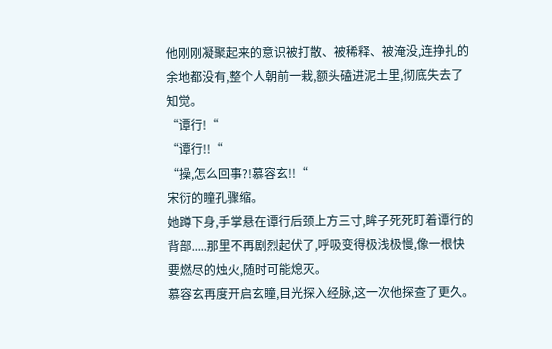他刚刚凝聚起来的意识被打散、被稀释、被淹没,连挣扎的余地都没有,整个人朝前一栽,额头磕进泥土里,彻底失去了知觉。
“谭行!“
“谭行!!“
“操,怎么回事?!慕容玄!!“
宋衍的瞳孔骤缩。
她蹲下身,手掌悬在谭行后颈上方三寸,眸子死死盯着谭行的背部.....那里不再剧烈起伏了,呼吸变得极浅极慢,像一根快要燃尽的烛火,随时可能熄灭。
慕容玄再度开启玄瞳,目光探入经脉,这一次他探查了更久。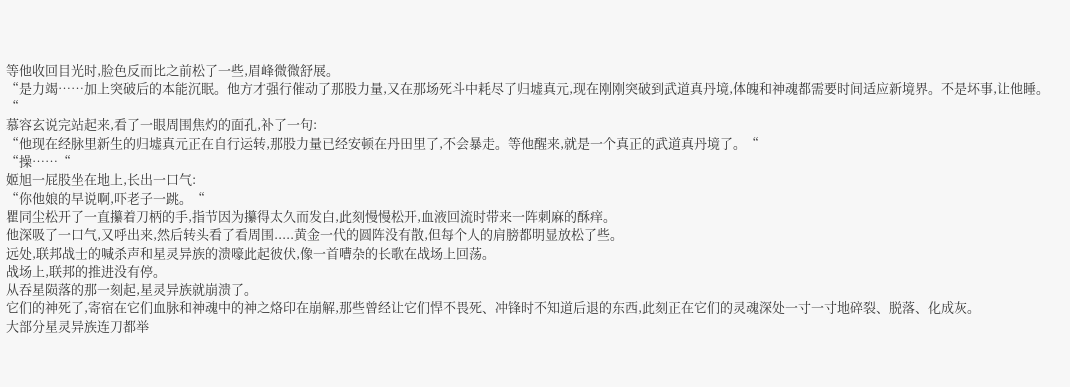等他收回目光时,脸色反而比之前松了一些,眉峰微微舒展。
“是力竭……加上突破后的本能沉眠。他方才强行催动了那股力量,又在那场死斗中耗尽了归墟真元,现在刚刚突破到武道真丹境,体魄和神魂都需要时间适应新境界。不是坏事,让他睡。“
慕容玄说完站起来,看了一眼周围焦灼的面孔,补了一句:
“他现在经脉里新生的归墟真元正在自行运转,那股力量已经安顿在丹田里了,不会暴走。等他醒来,就是一个真正的武道真丹境了。“
“操……“
姬旭一屁股坐在地上,长出一口气:
“你他娘的早说啊,吓老子一跳。“
瞿同尘松开了一直攥着刀柄的手,指节因为攥得太久而发白,此刻慢慢松开,血液回流时带来一阵刺麻的酥痒。
他深吸了一口气,又呼出来,然后转头看了看周围.....黄金一代的圆阵没有散,但每个人的肩膀都明显放松了些。
远处,联邦战士的喊杀声和星灵异族的溃嚎此起彼伏,像一首嘈杂的长歌在战场上回荡。
战场上,联邦的推进没有停。
从吞星陨落的那一刻起,星灵异族就崩溃了。
它们的神死了,寄宿在它们血脉和神魂中的神之烙印在崩解,那些曾经让它们悍不畏死、冲锋时不知道后退的东西,此刻正在它们的灵魂深处一寸一寸地碎裂、脱落、化成灰。
大部分星灵异族连刀都举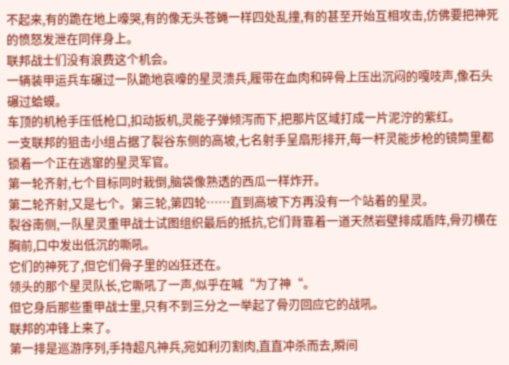不起来,有的跪在地上嚎哭,有的像无头苍蝇一样四处乱撞,有的甚至开始互相攻击,仿佛要把神死的愤怒发泄在同伴身上。
联邦战士们没有浪费这个机会。
一辆装甲运兵车碾过一队跪地哀嚎的星灵溃兵,履带在血肉和碎骨上压出沉闷的嘎吱声,像石头碾过蛤蟆。
车顶的机枪手压低枪口,扣动扳机,灵能子弹倾泻而下,把那片区域打成一片泥泞的紫红。
一支联邦的狙击小组占据了裂谷东侧的高坡,七名射手呈扇形排开,每一杆灵能步枪的镜筒里都锁着一个正在逃窜的星灵军官。
第一轮齐射,七个目标同时栽倒,脑袋像熟透的西瓜一样炸开。
第二轮齐射,又是七个。第三轮,第四轮……直到高坡下方再没有一个站着的星灵。
裂谷南侧,一队星灵重甲战士试图组织最后的抵抗,它们背靠着一道天然岩壁排成盾阵,骨刃横在胸前,口中发出低沉的嘶吼。
它们的神死了,但它们骨子里的凶狂还在。
领头的那个星灵队长,它嘶吼了一声,似乎在喊“为了神“。
但它身后那些重甲战士里,只有不到三分之一举起了骨刃回应它的战吼。
联邦的冲锋上来了。
第一排是巡游序列,手持超凡神兵,宛如利刃割肉,直直冲杀而去,瞬间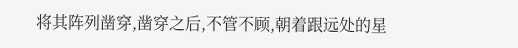将其阵列凿穿,凿穿之后,不管不顾,朝着跟远处的星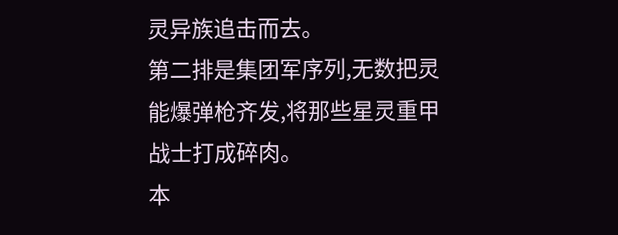灵异族追击而去。
第二排是集团军序列,无数把灵能爆弹枪齐发,将那些星灵重甲战士打成碎肉。
本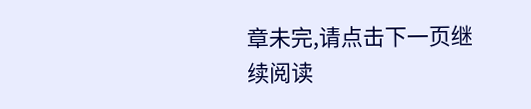章未完,请点击下一页继续阅读